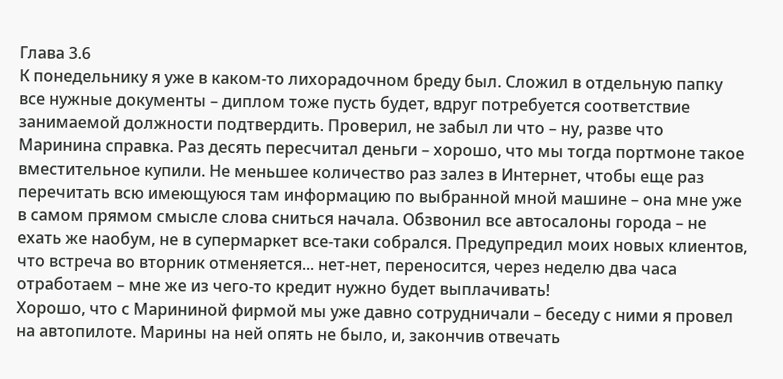Глава 3.6
К понедельнику я уже в каком-то лихорадочном бреду был. Сложил в отдельную папку все нужные документы – диплом тоже пусть будет, вдруг потребуется соответствие занимаемой должности подтвердить. Проверил, не забыл ли что – ну, разве что Маринина справка. Раз десять пересчитал деньги – хорошо, что мы тогда портмоне такое вместительное купили. Не меньшее количество раз залез в Интернет, чтобы еще раз перечитать всю имеющуюся там информацию по выбранной мной машине – она мне уже в самом прямом смысле слова сниться начала. Обзвонил все автосалоны города – не ехать же наобум, не в супермаркет все-таки собрался. Предупредил моих новых клиентов, что встреча во вторник отменяется... нет-нет, переносится, через неделю два часа отработаем – мне же из чего-то кредит нужно будет выплачивать!
Хорошо, что с Марининой фирмой мы уже давно сотрудничали – беседу с ними я провел на автопилоте. Марины на ней опять не было, и, закончив отвечать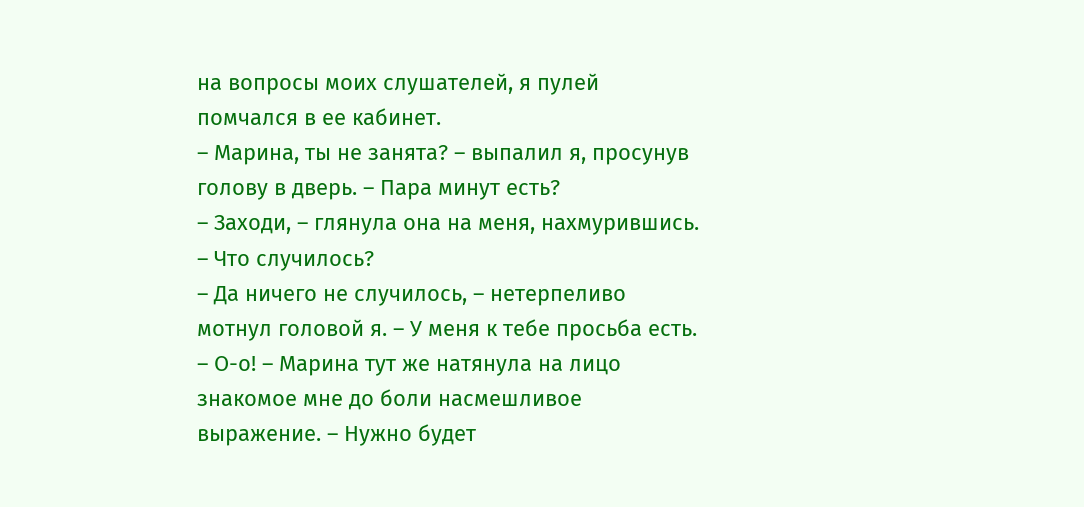на вопросы моих слушателей, я пулей помчался в ее кабинет.
– Марина, ты не занята? – выпалил я, просунув голову в дверь. – Пара минут есть?
– Заходи, – глянула она на меня, нахмурившись. – Что случилось?
– Да ничего не случилось, – нетерпеливо мотнул головой я. – У меня к тебе просьба есть.
– О-о! – Марина тут же натянула на лицо знакомое мне до боли насмешливое выражение. – Нужно будет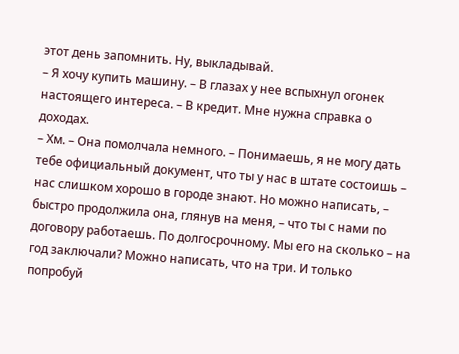этот день запомнить. Ну, выкладывай.
– Я хочу купить машину. – В глазах у нее вспыхнул огонек настоящего интереса. – В кредит. Мне нужна справка о доходах.
– Хм. – Она помолчала немного. – Понимаешь, я не могу дать тебе официальный документ, что ты у нас в штате состоишь – нас слишком хорошо в городе знают. Но можно написать, – быстро продолжила она, глянув на меня, – что ты с нами по договору работаешь. По долгосрочному. Мы его на сколько – на год заключали? Можно написать, что на три. И только попробуй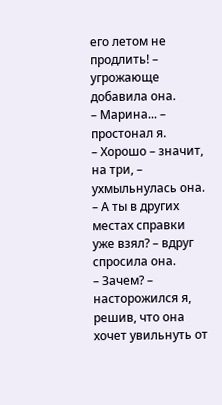его летом не продлить! – угрожающе добавила она.
– Марина... – простонал я.
– Хорошо – значит, на три, – ухмыльнулась она. – А ты в других местах справки уже взял? – вдруг спросила она.
– Зачем? – насторожился я, решив, что она хочет увильнуть от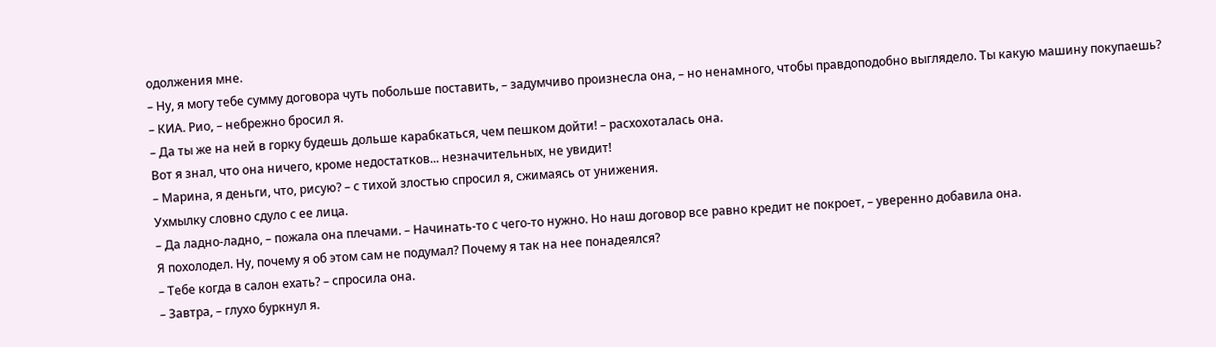одолжения мне.
– Ну, я могу тебе сумму договора чуть побольше поставить, – задумчиво произнесла она, – но ненамного, чтобы правдоподобно выглядело. Ты какую машину покупаешь?
– КИА. Рио, – небрежно бросил я.
– Да ты же на ней в горку будешь дольше карабкаться, чем пешком дойти! – расхохоталась она.
Вот я знал, что она ничего, кроме недостатков... незначительных, не увидит!
– Марина, я деньги, что, рисую? – с тихой злостью спросил я, сжимаясь от унижения.
Ухмылку словно сдуло с ее лица.
– Да ладно-ладно, – пожала она плечами. – Начинать-то с чего-то нужно. Но наш договор все равно кредит не покроет, – уверенно добавила она.
Я похолодел. Ну, почему я об этом сам не подумал? Почему я так на нее понадеялся?
– Тебе когда в салон ехать? – спросила она.
– Завтра, – глухо буркнул я.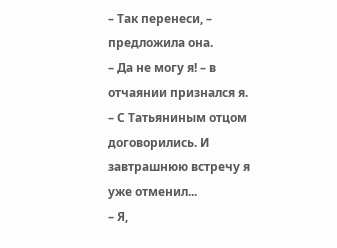– Так перенеси, – предложила она.
– Да не могу я! – в отчаянии признался я. – С Татьяниным отцом договорились. И завтрашнюю встречу я уже отменил...
– Я,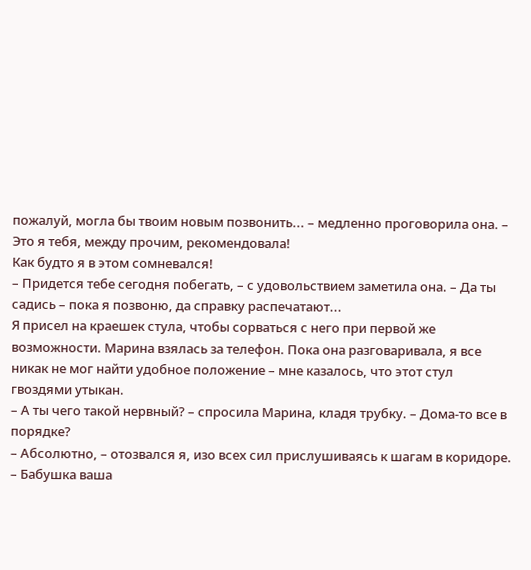пожалуй, могла бы твоим новым позвонить... – медленно проговорила она. – Это я тебя, между прочим, рекомендовала!
Как будто я в этом сомневался!
– Придется тебе сегодня побегать, – с удовольствием заметила она. – Да ты садись – пока я позвоню, да справку распечатают...
Я присел на краешек стула, чтобы сорваться с него при первой же возможности. Марина взялась за телефон. Пока она разговаривала, я все никак не мог найти удобное положение – мне казалось, что этот стул гвоздями утыкан.
– А ты чего такой нервный? – спросила Марина, кладя трубку. – Дома-то все в порядке?
– Абсолютно, – отозвался я, изо всех сил прислушиваясь к шагам в коридоре.
– Бабушка ваша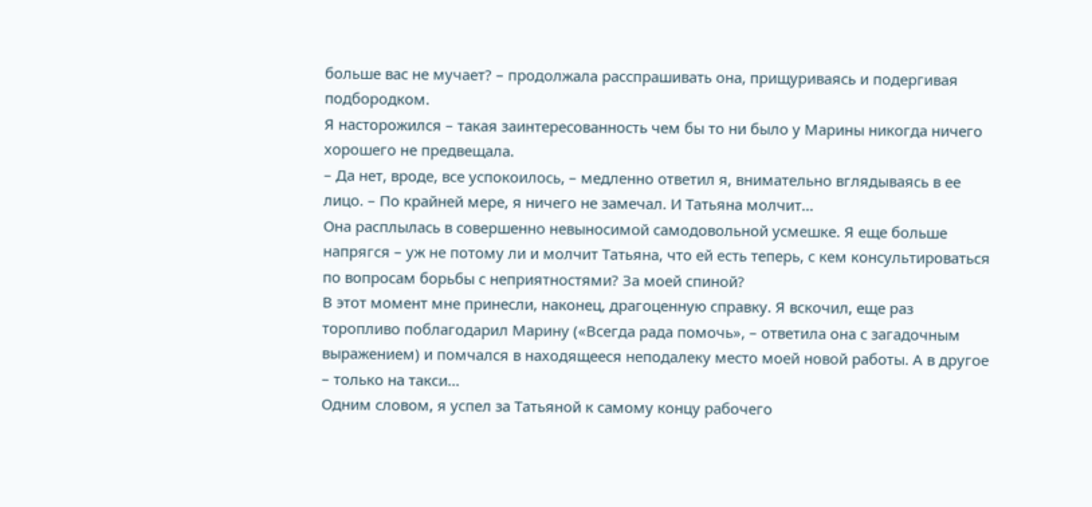больше вас не мучает? – продолжала расспрашивать она, прищуриваясь и подергивая подбородком.
Я насторожился – такая заинтересованность чем бы то ни было у Марины никогда ничего хорошего не предвещала.
– Да нет, вроде, все успокоилось, – медленно ответил я, внимательно вглядываясь в ее лицо. – По крайней мере, я ничего не замечал. И Татьяна молчит...
Она расплылась в совершенно невыносимой самодовольной усмешке. Я еще больше напрягся – уж не потому ли и молчит Татьяна, что ей есть теперь, с кем консультироваться по вопросам борьбы с неприятностями? За моей спиной?
В этот момент мне принесли, наконец, драгоценную справку. Я вскочил, еще раз торопливо поблагодарил Марину («Всегда рада помочь», – ответила она с загадочным выражением) и помчался в находящееся неподалеку место моей новой работы. А в другое – только на такси...
Одним словом, я успел за Татьяной к самому концу рабочего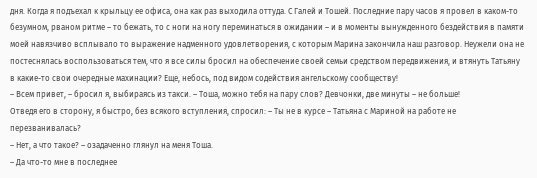дня. Когда я подъехал к крыльцу ее офиса, она как раз выходила оттуда. С Галей и Тошей. Последние пару часов я провел в каком-то безумном, рваном ритме – то бежать, то с ноги на ногу переминаться в ожидании – и в моменты вынужденного бездействия в памяти моей навязчиво всплывало то выражение надменного удовлетворения, с которым Марина закончила наш разговор. Неужели она не постеснялась воспользоваться тем, что я все силы бросил на обеспечение своей семьи средством передвижения, и втянуть Татьяну в какие-то свои очередные махинации? Еще, небось, под видом содействия ангельскому сообществу!
– Всем привет, – бросил я, выбираясь из такси. – Тоша, можно тебя на пару слов? Девчонки, две минуты – не больше!
Отведя его в сторону, я быстро, без всякого вступления, спросил: – Ты не в курсе – Татьяна с Мариной на работе не перезванивалась?
– Нет, а что такое? – озадаченно глянул на меня Тоша.
– Да что-то мне в последнее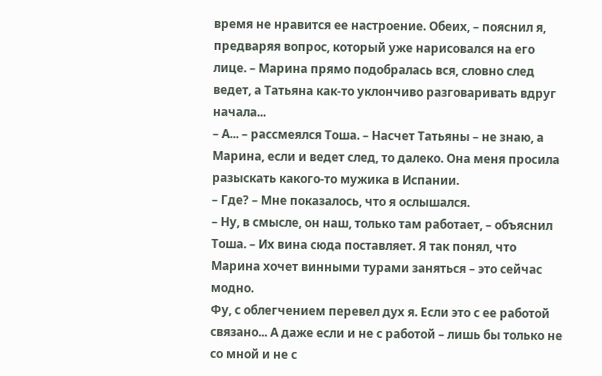время не нравится ее настроение. Обеих, – пояснил я, предваряя вопрос, который уже нарисовался на его лице. – Марина прямо подобралась вся, словно след ведет, а Татьяна как-то уклончиво разговаривать вдруг начала...
– А... – рассмеялся Тоша. – Насчет Татьяны – не знаю, а Марина, если и ведет след, то далеко. Она меня просила разыскать какого-то мужика в Испании.
– Где? – Мне показалось, что я ослышался.
– Ну, в смысле, он наш, только там работает, – объяснил Тоша. – Их вина сюда поставляет. Я так понял, что Марина хочет винными турами заняться – это сейчас модно.
Фу, с облегчением перевел дух я. Если это с ее работой связано... А даже если и не с работой – лишь бы только не со мной и не с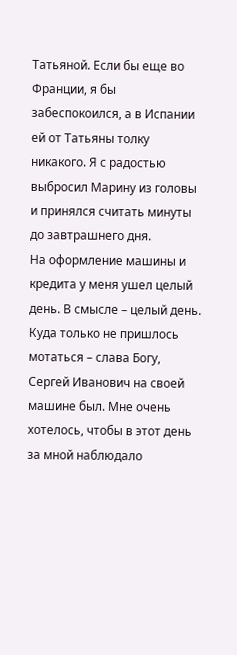Татьяной. Если бы еще во Франции, я бы забеспокоился, а в Испании ей от Татьяны толку никакого. Я с радостью выбросил Марину из головы и принялся считать минуты до завтрашнего дня.
На оформление машины и кредита у меня ушел целый день. В смысле – целый день. Куда только не пришлось мотаться – слава Богу, Сергей Иванович на своей машине был. Мне очень хотелось, чтобы в этот день за мной наблюдало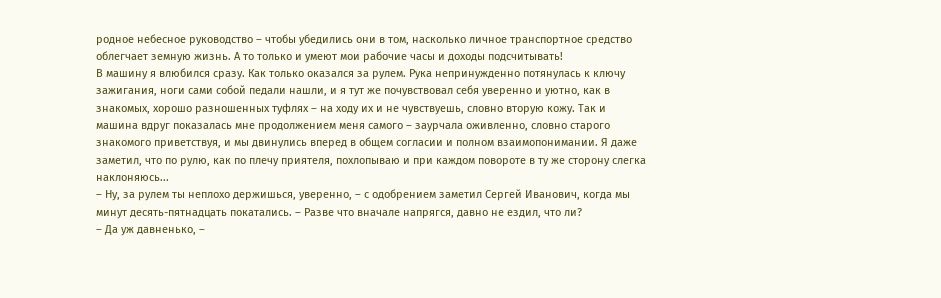родное небесное руководство – чтобы убедились они в том, насколько личное транспортное средство облегчает земную жизнь. А то только и умеют мои рабочие часы и доходы подсчитывать!
В машину я влюбился сразу. Как только оказался за рулем. Рука непринужденно потянулась к ключу зажигания, ноги сами собой педали нашли, и я тут же почувствовал себя уверенно и уютно, как в знакомых, хорошо разношенных туфлях – на ходу их и не чувствуешь, словно вторую кожу. Так и машина вдруг показалась мне продолжением меня самого – заурчала оживленно, словно старого знакомого приветствуя, и мы двинулись вперед в общем согласии и полном взаимопонимании. Я даже заметил, что по рулю, как по плечу приятеля, похлопываю и при каждом повороте в ту же сторону слегка наклоняюсь...
– Ну, за рулем ты неплохо держишься, уверенно, – с одобрением заметил Сергей Иванович, когда мы минут десять-пятнадцать покатались. – Разве что вначале напрягся, давно не ездил, что ли?
– Да уж давненько, –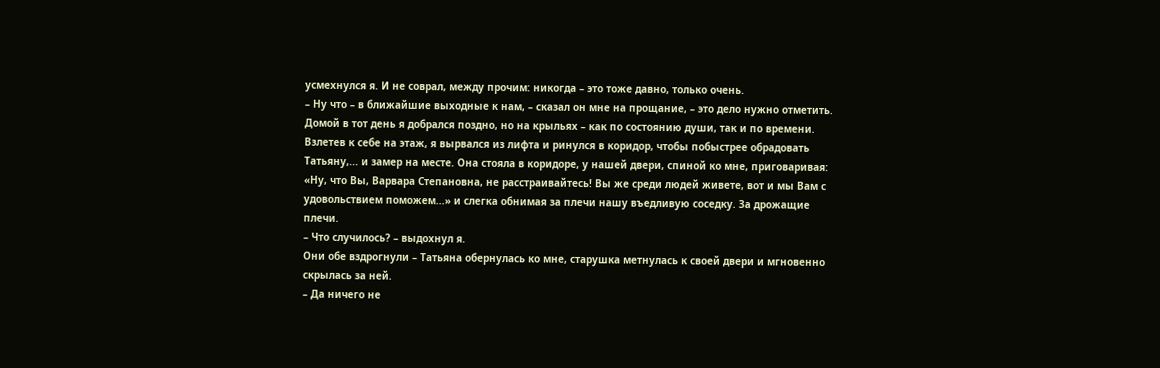усмехнулся я. И не соврал, между прочим: никогда – это тоже давно, только очень.
– Ну что – в ближайшие выходные к нам, – сказал он мне на прощание, – это дело нужно отметить.
Домой в тот день я добрался поздно, но на крыльях – как по состоянию души, так и по времени. Взлетев к себе на этаж, я вырвался из лифта и ринулся в коридор, чтобы побыстрее обрадовать Татьяну,... и замер на месте. Она стояла в коридоре, у нашей двери, спиной ко мне, приговаривая: «Ну, что Вы, Варвара Степановна, не расстраивайтесь! Вы же среди людей живете, вот и мы Вам с удовольствием поможем...» и слегка обнимая за плечи нашу въедливую соседку. За дрожащие плечи.
– Что случилось? – выдохнул я.
Они обе вздрогнули – Татьяна обернулась ко мне, старушка метнулась к своей двери и мгновенно скрылась за ней.
– Да ничего не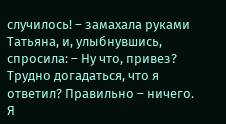случилось! – замахала руками Татьяна, и, улыбнувшись, спросила: – Ну что, привез?
Трудно догадаться, что я ответил? Правильно – ничего. Я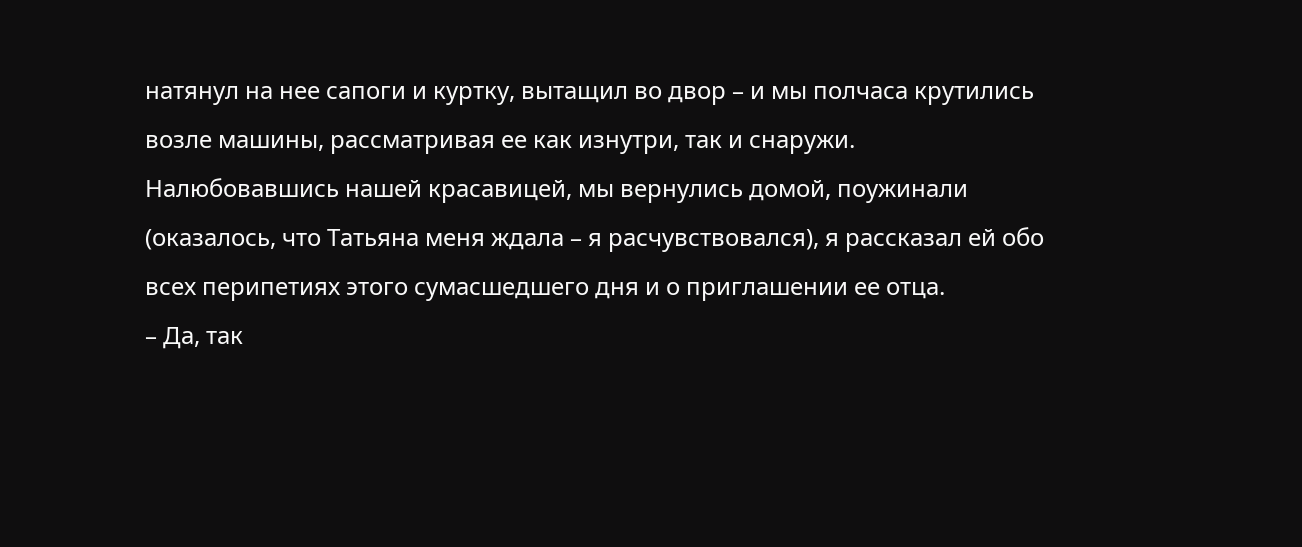натянул на нее сапоги и куртку, вытащил во двор – и мы полчаса крутились возле машины, рассматривая ее как изнутри, так и снаружи.
Налюбовавшись нашей красавицей, мы вернулись домой, поужинали (оказалось, что Татьяна меня ждала – я расчувствовался), я рассказал ей обо всех перипетиях этого сумасшедшего дня и о приглашении ее отца.
– Да, так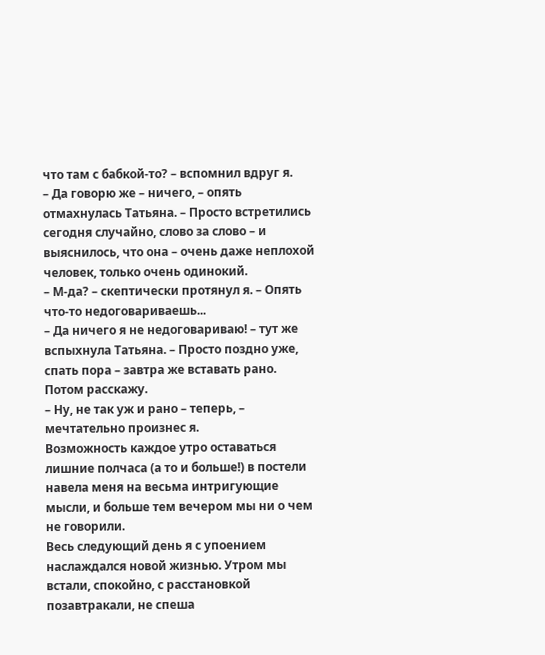что там с бабкой-то? – вспомнил вдруг я.
– Да говорю же – ничего, – опять отмахнулась Татьяна. – Просто встретились сегодня случайно, слово за слово – и выяснилось, что она – очень даже неплохой человек, только очень одинокий.
– М-да? – скептически протянул я. – Опять что-то недоговариваешь...
– Да ничего я не недоговариваю! – тут же вспыхнула Татьяна. – Просто поздно уже, спать пора – завтра же вставать рано. Потом расскажу.
– Ну, не так уж и рано – теперь, – мечтательно произнес я.
Возможность каждое утро оставаться лишние полчаса (а то и больше!) в постели навела меня на весьма интригующие мысли, и больше тем вечером мы ни о чем не говорили.
Весь следующий день я с упоением наслаждался новой жизнью. Утром мы встали, спокойно, с расстановкой позавтракали, не спеша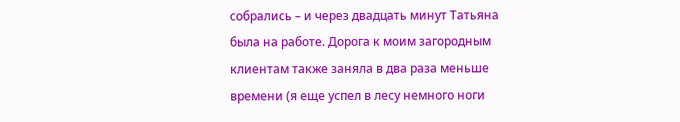собрались – и через двадцать минут Татьяна была на работе. Дорога к моим загородным клиентам также заняла в два раза меньше времени (я еще успел в лесу немного ноги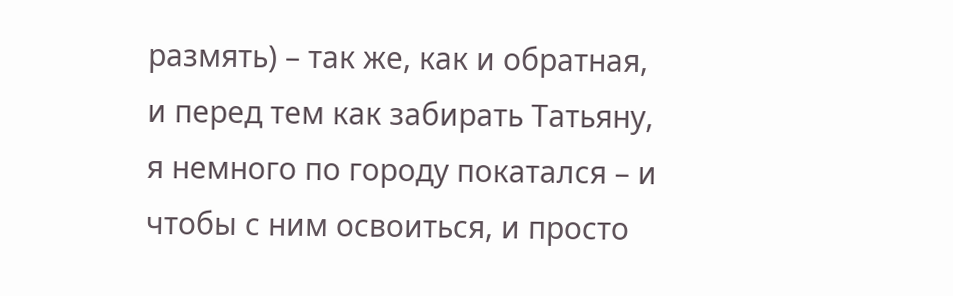размять) – так же, как и обратная, и перед тем как забирать Татьяну, я немного по городу покатался – и чтобы с ним освоиться, и просто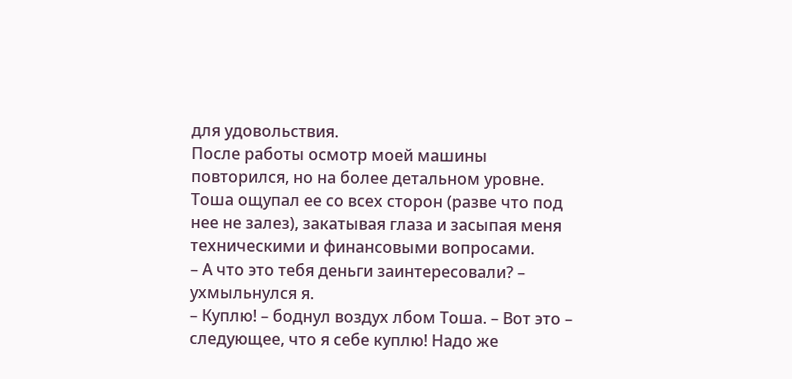для удовольствия.
После работы осмотр моей машины повторился, но на более детальном уровне. Тоша ощупал ее со всех сторон (разве что под нее не залез), закатывая глаза и засыпая меня техническими и финансовыми вопросами.
– А что это тебя деньги заинтересовали? – ухмыльнулся я.
– Куплю! – боднул воздух лбом Тоша. – Вот это – следующее, что я себе куплю! Надо же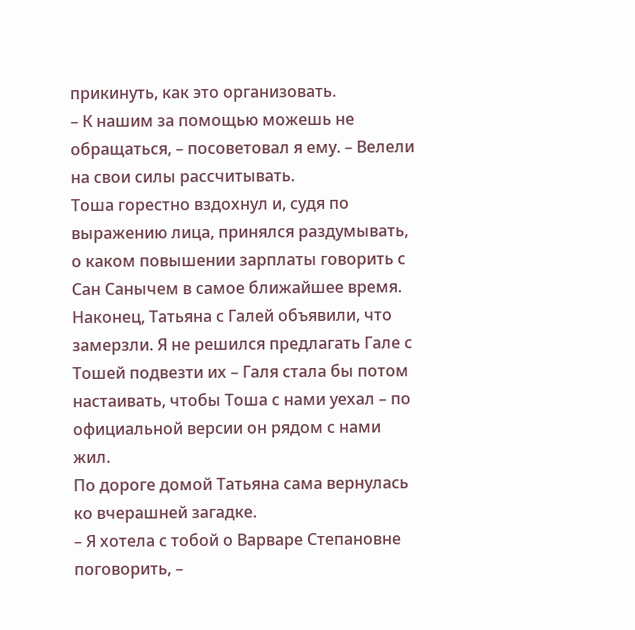прикинуть, как это организовать.
– К нашим за помощью можешь не обращаться, – посоветовал я ему. – Велели на свои силы рассчитывать.
Тоша горестно вздохнул и, судя по выражению лица, принялся раздумывать, о каком повышении зарплаты говорить с Сан Санычем в самое ближайшее время.
Наконец, Татьяна с Галей объявили, что замерзли. Я не решился предлагать Гале с Тошей подвезти их – Галя стала бы потом настаивать, чтобы Тоша с нами уехал – по официальной версии он рядом с нами жил.
По дороге домой Татьяна сама вернулась ко вчерашней загадке.
– Я хотела с тобой о Варваре Степановне поговорить, –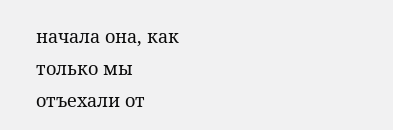начала она, как только мы отъехали от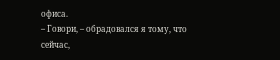офиса.
– Говори, – обрадовался я тому, что сейчас,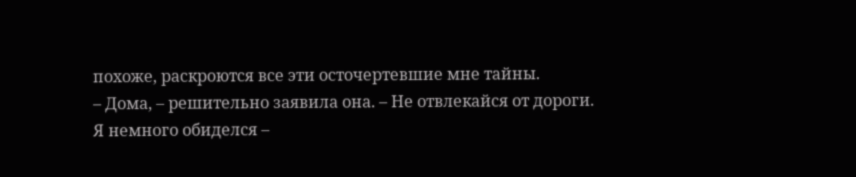похоже, раскроются все эти осточертевшие мне тайны.
– Дома, – решительно заявила она. – Не отвлекайся от дороги.
Я немного обиделся –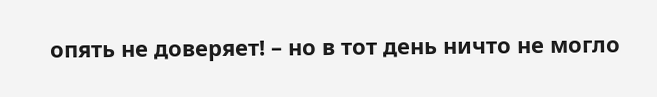опять не доверяет! – но в тот день ничто не могло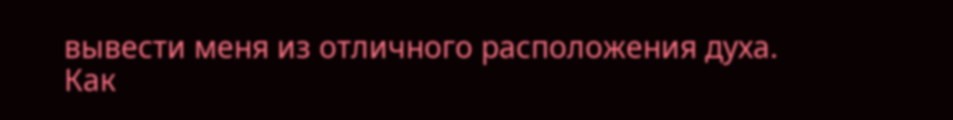вывести меня из отличного расположения духа.
Как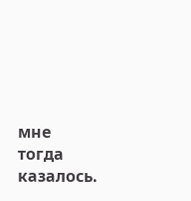мне тогда казалось.